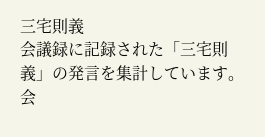三宅則義
会議録に記録された「三宅則義」の発言を集計しています。会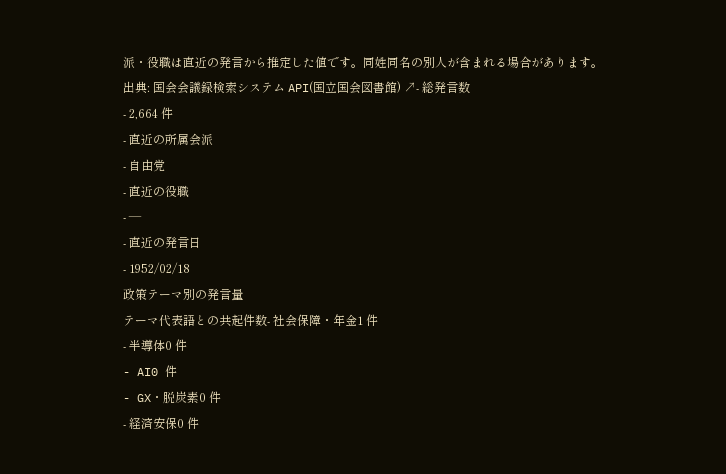派・役職は直近の発言から推定した値です。同姓同名の別人が含まれる場合があります。
出典: 国会会議録検索システム API(国立国会図書館) ↗- 総発言数
- 2,664 件
- 直近の所属会派
- 自由党
- 直近の役職
- —
- 直近の発言日
- 1952/02/18
政策テーマ別の発言量
テーマ代表語との共起件数- 社会保障・年金1 件
- 半導体0 件
- AI0 件
- GX・脱炭素0 件
- 経済安保0 件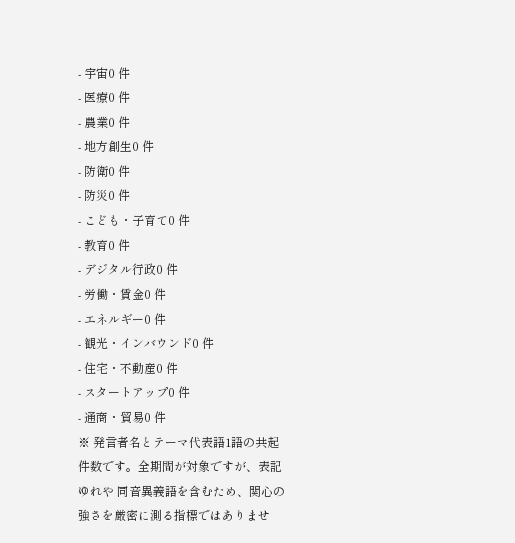- 宇宙0 件
- 医療0 件
- 農業0 件
- 地方創生0 件
- 防衛0 件
- 防災0 件
- こども・子育て0 件
- 教育0 件
- デジタル行政0 件
- 労働・賃金0 件
- エネルギー0 件
- 観光・インバウンド0 件
- 住宅・不動産0 件
- スタートアップ0 件
- 通商・貿易0 件
※ 発言者名とテーマ代表語1語の共起件数です。全期間が対象ですが、表記ゆれや 同音異義語を含むため、関心の強さを厳密に測る指標ではありませ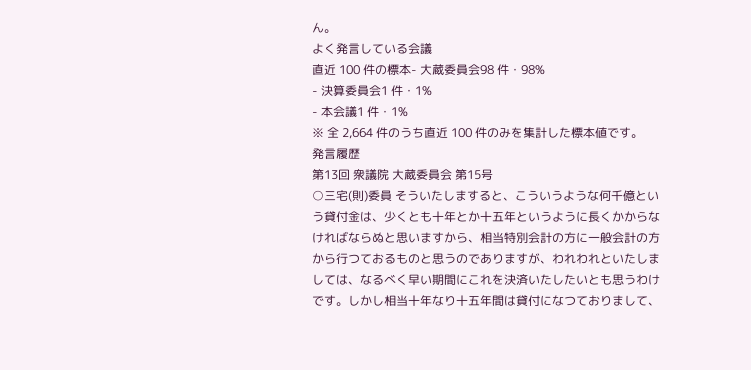ん。
よく発言している会議
直近 100 件の標本- 大蔵委員会98 件・98%
- 決算委員会1 件・1%
- 本会議1 件・1%
※ 全 2,664 件のうち直近 100 件のみを集計した標本値です。
発言履歴
第13回 衆議院 大蔵委員会 第15号
○三宅(則)委員 そういたしますると、こういうような何千億という貸付金は、少くとも十年とか十五年というように長くかからなければならぬと思いますから、相当特別会計の方に一般会計の方から行つておるものと思うのでありますが、われわれといたしましては、なるべく早い期間にこれを決済いたしたいとも思うわけです。しかし相当十年なり十五年間は貸付になつておりまして、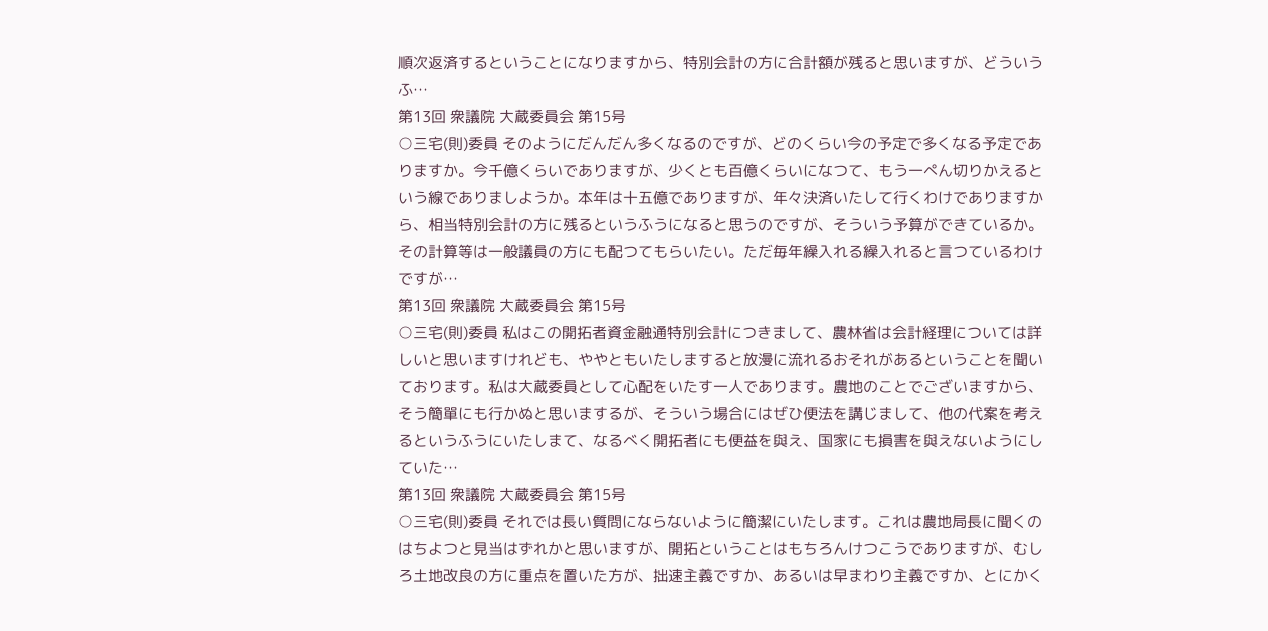順次返済するということになりますから、特別会計の方に合計額が残ると思いますが、どういうふ…
第13回 衆議院 大蔵委員会 第15号
○三宅(則)委員 そのようにだんだん多くなるのですが、どのくらい今の予定で多くなる予定でありますか。今千億くらいでありますが、少くとも百億くらいになつて、もう一ぺん切りかえるという線でありましようか。本年は十五億でありますが、年々決済いたして行くわけでありますから、相当特別会計の方に残るというふうになると思うのですが、そういう予算ができているか。その計算等は一般議員の方にも配つてもらいたい。ただ毎年繰入れる繰入れると言つているわけですが…
第13回 衆議院 大蔵委員会 第15号
○三宅(則)委員 私はこの開拓者資金融通特別会計につきまして、農林省は会計経理については詳しいと思いますけれども、ややともいたしますると放漫に流れるおそれがあるということを聞いております。私は大蔵委員として心配をいたす一人であります。農地のことでございますから、そう簡單にも行かぬと思いまするが、そういう場合にはぜひ便法を講じまして、他の代案を考えるというふうにいたしまて、なるべく開拓者にも便益を與え、国家にも損害を與えないようにしていた…
第13回 衆議院 大蔵委員会 第15号
○三宅(則)委員 それでは長い質問にならないように簡潔にいたします。これは農地局長に聞くのはちよつと見当はずれかと思いますが、開拓ということはもちろんけつこうでありますが、むしろ土地改良の方に重点を置いた方が、拙速主義ですか、あるいは早まわり主義ですか、とにかく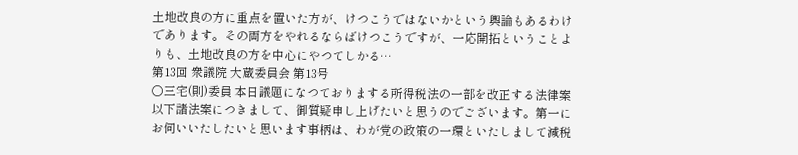土地改良の方に重点を置いた方が、けつこうではないかという輿論もあるわけであります。その両方をやれるならばけつこうですが、一応開拓ということよりも、土地改良の方を中心にやつてしかる…
第13回 衆議院 大蔵委員会 第13号
○三宅(則)委員 本日議題になつておりまする所得税法の一部を改正する法律案以下諸法案につきまして、御質疑申し上げたいと思うのでございます。第一にお伺いいたしたいと思います事柄は、わが党の政策の一環といたしまして減税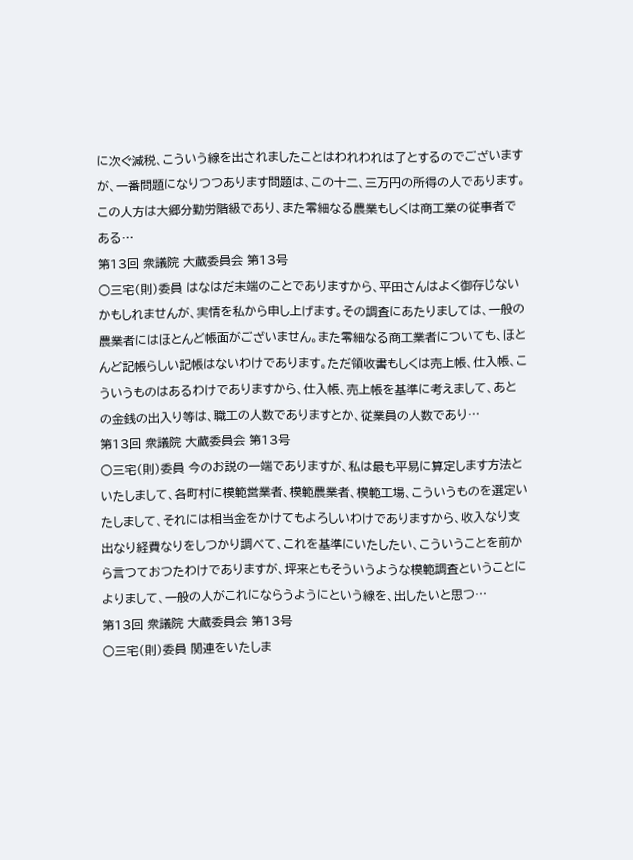に次ぐ減税、こういう線を出されましたことはわれわれは了とするのでございますが、一番問題になりつつあります問題は、この十二、三万円の所得の人であります。この人方は大郷分勤労階級であり、また零細なる農業もしくは商工業の従事者である…
第13回 衆議院 大蔵委員会 第13号
○三宅(則)委員 はなはだ末端のことでありますから、平田さんはよく御存じないかもしれませんが、実情を私から申し上げます。その調査にあたりましては、一般の農業者にはほとんど帳面がございません。また零細なる商工業者についても、ほとんど記帳らしい記帳はないわけであります。ただ領收書もしくは売上帳、仕入帳、こういうものはあるわけでありますから、仕入帳、売上帳を基準に考えまして、あとの金銭の出入り等は、職工の人数でありますとか、従業員の人数であり…
第13回 衆議院 大蔵委員会 第13号
○三宅(則)委員 今のお説の一端でありますが、私は最も平易に算定します方法といたしまして、各町村に模範営業者、模範農業者、模範工場、こういうものを選定いたしまして、それには相当金をかけてもよろしいわけでありますから、收入なり支出なり経費なりをしつかり調べて、これを基準にいたしたい、こういうことを前から言つておつたわけでありますが、坪来ともそういうような模範調査ということによりまして、一般の人がこれにならうようにという線を、出したいと思つ…
第13回 衆議院 大蔵委員会 第13号
○三宅(則)委員 関連をいたしま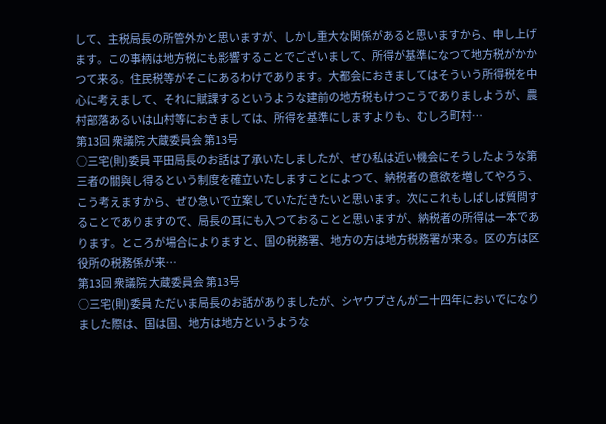して、主税局長の所管外かと思いますが、しかし重大な関係があると思いますから、申し上げます。この事柄は地方税にも影響することでございまして、所得が基準になつて地方税がかかつて来る。住民税等がそこにあるわけであります。大都会におきましてはそういう所得税を中心に考えまして、それに賦課するというような建前の地方税もけつこうでありましようが、農村部落あるいは山村等におきましては、所得を基準にしますよりも、むしろ町村…
第13回 衆議院 大蔵委員会 第13号
○三宅(則)委員 平田局長のお話は了承いたしましたが、ぜひ私は近い機会にそうしたような第三者の關與し得るという制度を確立いたしますことによつて、納税者の意欲を増してやろう、こう考えますから、ぜひ急いで立案していただきたいと思います。次にこれもしばしば質問することでありますので、局長の耳にも入つておることと思いますが、納税者の所得は一本であります。ところが場合によりますと、国の税務署、地方の方は地方税務署が来る。区の方は区役所の税務係が来…
第13回 衆議院 大蔵委員会 第13号
○三宅(則)委員 ただいま局長のお話がありましたが、シヤウプさんが二十四年においでになりました際は、国は国、地方は地方というような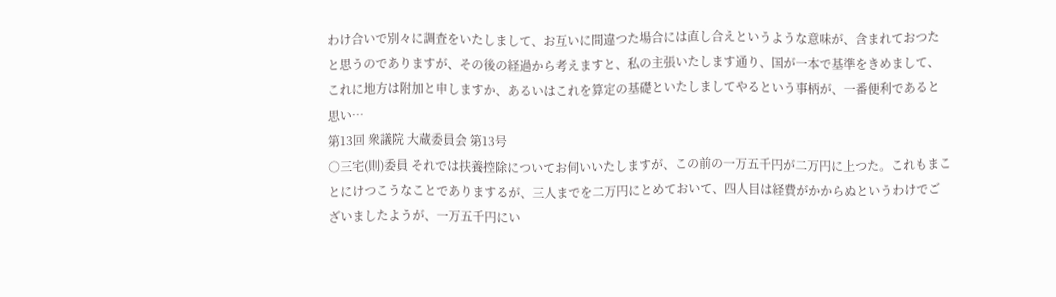わけ合いで別々に調査をいたしまして、お互いに間違つた場合には直し合えというような意味が、含まれておつたと思うのでありますが、その後の経過から考えますと、私の主張いたします通り、国が一本で基準をきめまして、これに地方は附加と申しますか、あるいはこれを算定の基礎といたしましてやるという事柄が、一番便利であると思い…
第13回 衆議院 大蔵委員会 第13号
○三宅(則)委員 それでは扶養控除についてお伺いいたしますが、この前の一万五千円が二万円に上つた。これもまことにけつこうなことでありまするが、三人までを二万円にとめておいて、四人目は経費がかからぬというわけでございましたようが、一万五千円にい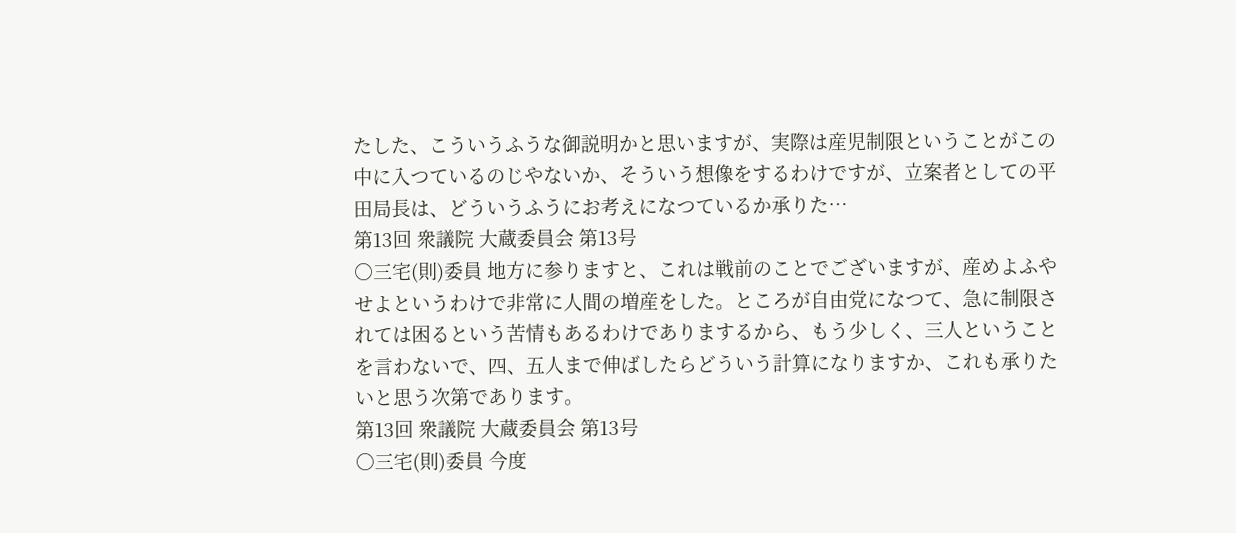たした、こういうふうな御説明かと思いますが、実際は産児制限ということがこの中に入つているのじやないか、そういう想像をするわけですが、立案者としての平田局長は、どういうふうにお考えになつているか承りた…
第13回 衆議院 大蔵委員会 第13号
○三宅(則)委員 地方に参りますと、これは戦前のことでございますが、産めよふやせよというわけで非常に人間の増産をした。ところが自由党になつて、急に制限されては困るという苦情もあるわけでありまするから、もう少しく、三人ということを言わないで、四、五人まで伸ばしたらどういう計算になりますか、これも承りたいと思う次第であります。
第13回 衆議院 大蔵委員会 第13号
○三宅(則)委員 今度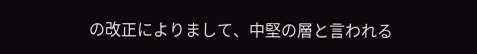の改正によりまして、中堅の層と言われる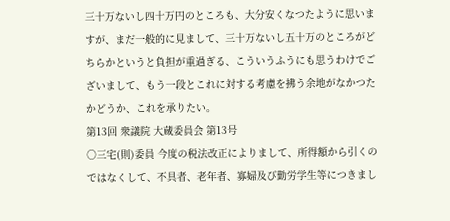三十万ないし四十万円のところも、大分安くなつたように思いますが、まだ一般的に見まして、三十万ないし五十万のところがどちらかというと負担が重過ぎる、こういうふうにも思うわけでございまして、もう一段とこれに対する考慮を拂う余地がなかつたかどうか、これを承りたい。
第13回 衆議院 大蔵委員会 第13号
○三宅(則)委員 今度の税法改正によりまして、所得額から引くのではなくして、不具者、老年者、寡婦及び勤労学生等につきまし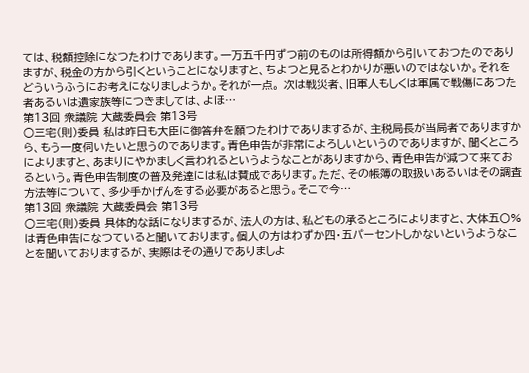ては、税額控除になつたわけであります。一万五千円ずつ前のものは所得額から引いておつたのでありますが、税金の方から引くということになりますと、ちよつと見るとわかりが悪いのではないか。それをどういうふうにお考えになりましようか。それが一点。 次は戦災者、旧軍人もしくは軍属で戦傷にあつた者あるいは遺家族等につきましては、よほ…
第13回 衆議院 大蔵委員会 第13号
○三宅(則)委員 私は昨日も大臣に御答弁を願つたわけでありまするが、主税局長が当局者でありますから、もう一度伺いたいと思うのであります。青色申告が非常によろしいというのでありますが、聞くところによりますと、あまりにやかましく言われるというようなことがありますから、青色申告が減つて来ておるという。青色申告制度の普及発達には私は賛成であります。ただ、その帳簿の取扱いあるいはその調査方法等について、多少手かげんをする必要があると思う。そこで今…
第13回 衆議院 大蔵委員会 第13号
○三宅(則)委員 具体的な話になりまするが、法人の方は、私どもの承るところによりますと、大体五〇%は青色申告になつていると聞いております。個人の方はわずか四・五パーセントしかないというようなことを聞いておりまするが、実際はその通りでありましよ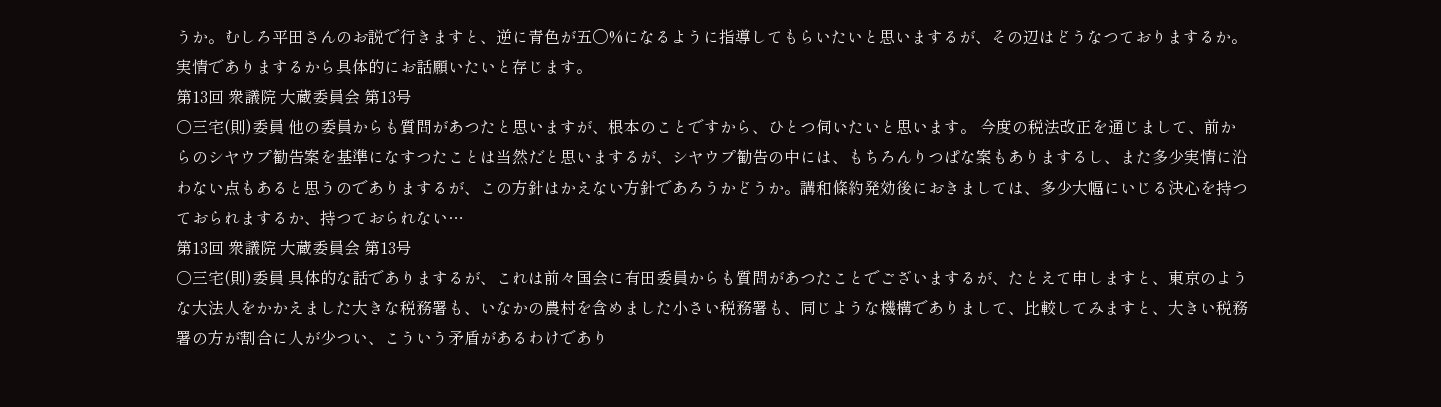うか。むしろ平田さんのお説で行きますと、逆に青色が五〇%になるように指導してもらいたいと思いまするが、その辺はどうなつておりまするか。実情でありまするから具体的にお話願いたいと存じます。
第13回 衆議院 大蔵委員会 第13号
○三宅(則)委員 他の委員からも質問があつたと思いますが、根本のことですから、ひとつ伺いたいと思います。 今度の税法改正を通じまして、前からのシヤウプ勧告案を基準になすつたことは当然だと思いまするが、シヤウプ勧告の中には、もちろんりつぱな案もありまするし、また多少実情に沿わない点もあると思うのでありまするが、この方針はかえない方針であろうかどうか。講和條約発効後におきましては、多少大幅にいじる決心を持つておられまするか、持つておられない…
第13回 衆議院 大蔵委員会 第13号
○三宅(則)委員 具体的な話でありまするが、これは前々国会に有田委員からも質問があつたことでございまするが、たとえて申しますと、東京のような大法人をかかえました大きな税務署も、いなかの農村を含めました小さい税務署も、同じような機構でありまして、比較してみますと、大きい税務署の方が割合に人が少つい、こういう矛盾があるわけであり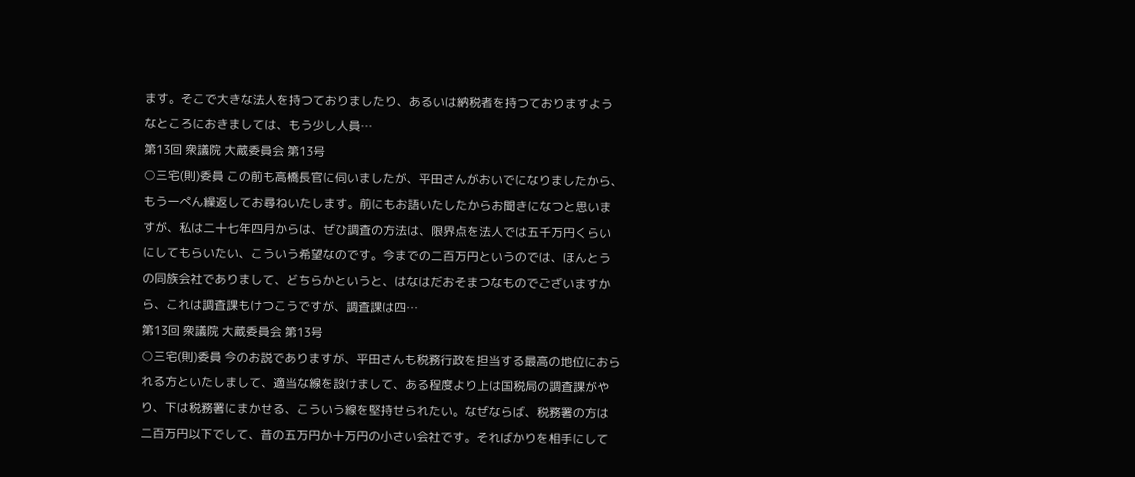ます。そこで大きな法人を持つておりましたり、あるいは納税者を持つておりますようなところにおきましては、もう少し人員…
第13回 衆議院 大蔵委員会 第13号
○三宅(則)委員 この前も高橋長官に伺いましたが、平田さんがおいでになりましたから、もう一ぺん繰返してお尋ねいたします。前にもお語いたしたからお聞きになつと思いますが、私は二十七年四月からは、ぜひ調査の方法は、限界点を法人では五千万円くらいにしてもらいたい、こういう希望なのです。今までの二百万円というのでは、ほんとうの同族会社でありまして、どちらかというと、はなはだおそまつなものでございますから、これは調査課もけつこうですが、調査課は四…
第13回 衆議院 大蔵委員会 第13号
○三宅(則)委員 今のお説でありますが、平田さんも税務行政を担当する最高の地位におられる方といたしまして、適当な線を設けまして、ある程度より上は国税局の調査課がやり、下は税務署にまかせる、こういう線を堅持せられたい。なぜならば、税務署の方は二百万円以下でして、昔の五万円か十万円の小さい会社です。そればかりを相手にして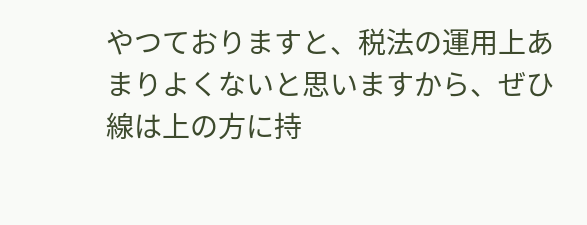やつておりますと、税法の運用上あまりよくないと思いますから、ぜひ線は上の方に持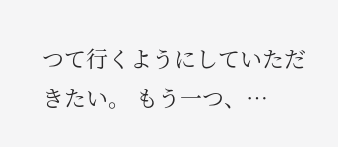つて行くようにしていただきたい。 もう一つ、…